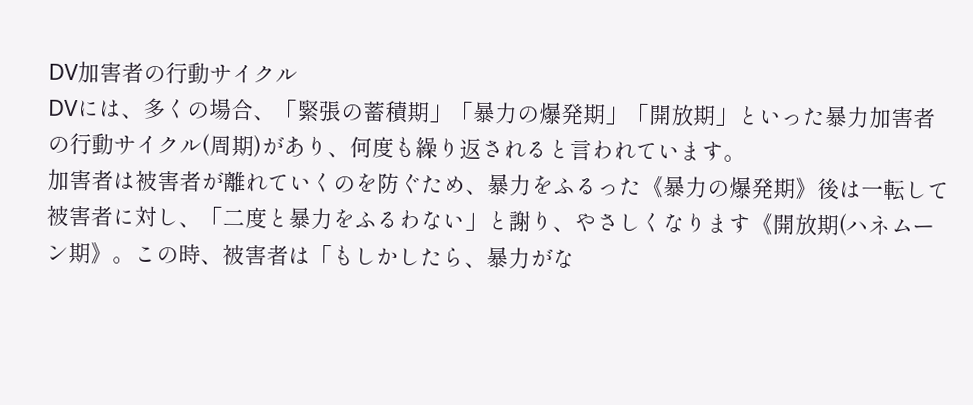DV加害者の行動サイクル
DVには、多くの場合、「緊張の蓄積期」「暴力の爆発期」「開放期」といった暴力加害者の行動サイクル(周期)があり、何度も繰り返されると言われています。
加害者は被害者が離れていくのを防ぐため、暴力をふるった《暴力の爆発期》後は一転して被害者に対し、「二度と暴力をふるわない」と謝り、やさしくなります《開放期(ハネムーン期》。この時、被害者は「もしかしたら、暴力がな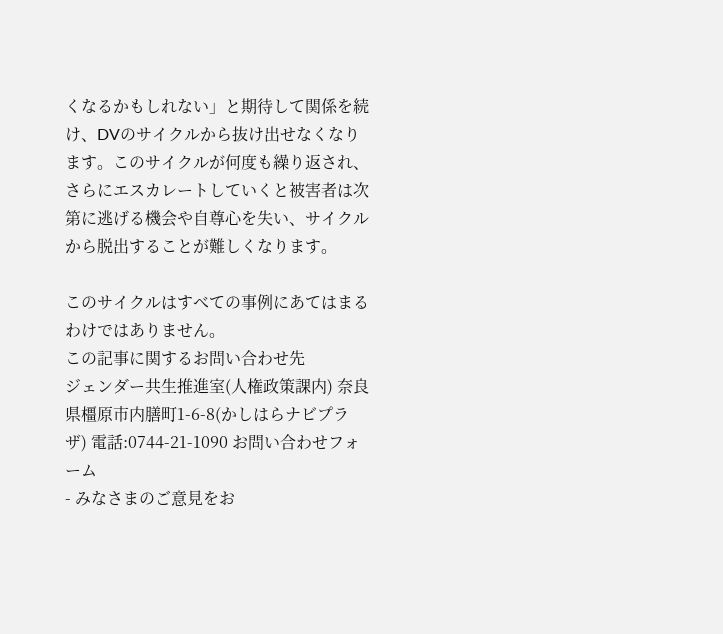くなるかもしれない」と期待して関係を続け、DVのサイクルから抜け出せなくなります。このサイクルが何度も繰り返され、さらにエスカレートしていくと被害者は次第に逃げる機会や自尊心を失い、サイクルから脱出することが難しくなります。

このサイクルはすべての事例にあてはまるわけではありません。
この記事に関するお問い合わせ先
ジェンダー共生推進室(人権政策課内) 奈良県橿原市内膳町1-6-8(かしはらナビプラザ) 電話:0744-21-1090 お問い合わせフォーム
- みなさまのご意見をお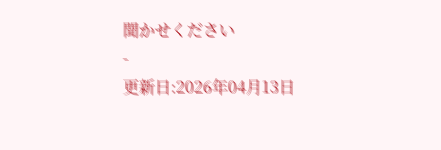聞かせください
-
更新日:2026年04月13日